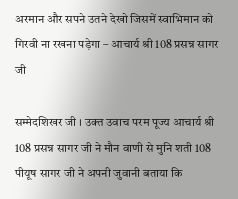अरमान और सपने उतने देखो जिसमें स्वाभिमान को गिरवी ना रखना पड़ेगा – आचार्य श्री 108 प्रसन्न सागर जी

सम्मेदशिखर जी । उक्त उवाच परम पूज्य आचार्य श्री 108 प्रसन्न सागर जी ने मौन वाणी से मुनि शती 108 पीयूष सागर जी ने अपनी जुवानी बताया कि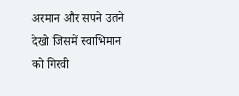अरमान और सपने उतने देखो जिसमें स्वाभिमान को गिरवी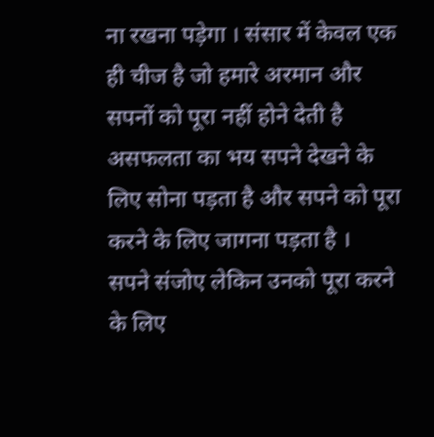ना रखना पड़ेगा । संसार में केवल एक ही चीज है जो हमारे अरमान और सपनों को पूरा नहीं होने देती है असफलता का भय सपने देखने के लिए सोना पड़ता है और सपने को पूरा करने के लिए जागना पड़ता है ।
सपने संजोए लेकिन उनको पूरा करने के लिए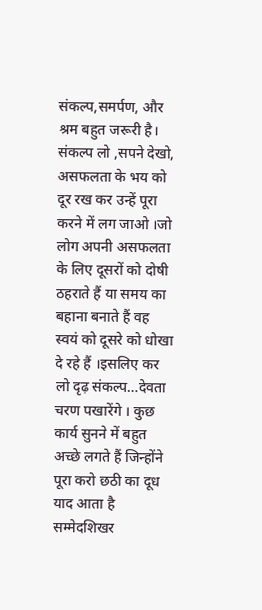संकल्प,समर्पण, और श्रम बहुत जरूरी है। संकल्प लो ,सपने देखो, असफलता के भय को दूर रख कर उन्हें पूरा करने में लग जाओ ।जो लोग अपनी असफलता के लिए दूसरों को दोषी ठहराते हैं या समय का बहाना बनाते हैं वह स्वयं को दूसरे को धोखा दे रहे हैं ।इसलिए कर लो दृढ़ संकल्प…देवता चरण पखारेंगे । कुछ कार्य सुनने में बहुत अच्छे लगते हैं जिन्होंने पूरा करो छठी का दूध याद आता है सम्मेदशिखर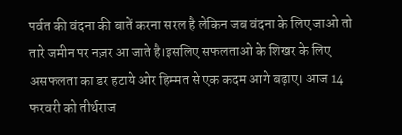पर्वत की वंदना की बातें करना सरल है लेकिन जब वंदना के लिए जाओ तो तारे जमीन पर नज़र आ जाते है।इसलिए सफलताओ के शिखर के लिए असफलता का डर हटाये ओर हिम्मत से एक कदम आगे बढ़ाए। आज 14 फरवरी को तीर्थराज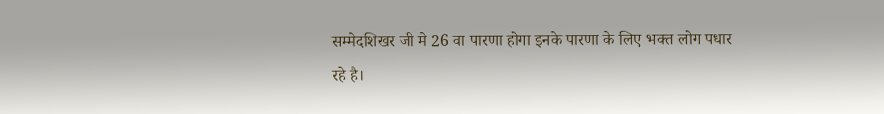सम्मेदशिखर जी मे 26 वा पारणा होगा इनके पारणा के लिए भक्त लोग पधार रहे है।